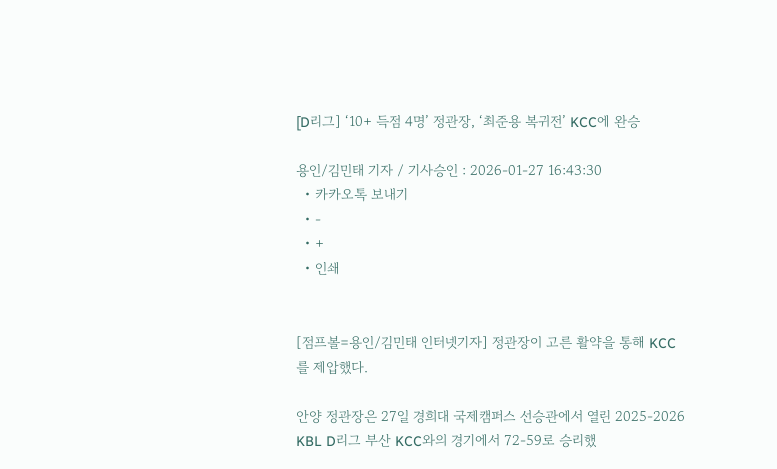[D리그] ‘10+ 득점 4명’ 정관장, ‘최준용 복귀전’ KCC에 완승

용인/김민태 기자 / 기사승인 : 2026-01-27 16:43:30
  • 카카오톡 보내기
  • -
  • +
  • 인쇄


[점프볼=용인/김민태 인터넷기자] 정관장이 고른 활약을 통해 KCC를 제압했다.

안양 정관장은 27일 경희대 국제캠퍼스 선승관에서 열린 2025-2026 KBL D리그 부산 KCC와의 경기에서 72-59로 승리했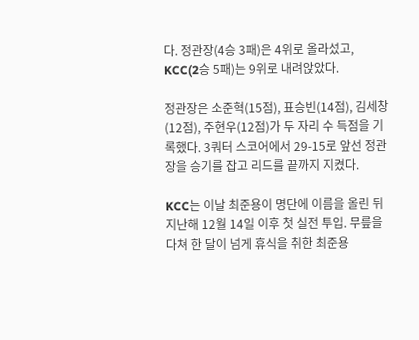다. 정관장(4승 3패)은 4위로 올라섰고, KCC(2승 5패)는 9위로 내려앉았다.

정관장은 소준혁(15점), 표승빈(14점), 김세창(12점), 주현우(12점)가 두 자리 수 득점을 기록했다. 3쿼터 스코어에서 29-15로 앞선 정관장을 승기를 잡고 리드를 끝까지 지켰다.

KCC는 이날 최준용이 명단에 이름을 올린 뒤 지난해 12월 14일 이후 첫 실전 투입. 무릎을 다쳐 한 달이 넘게 휴식을 취한 최준용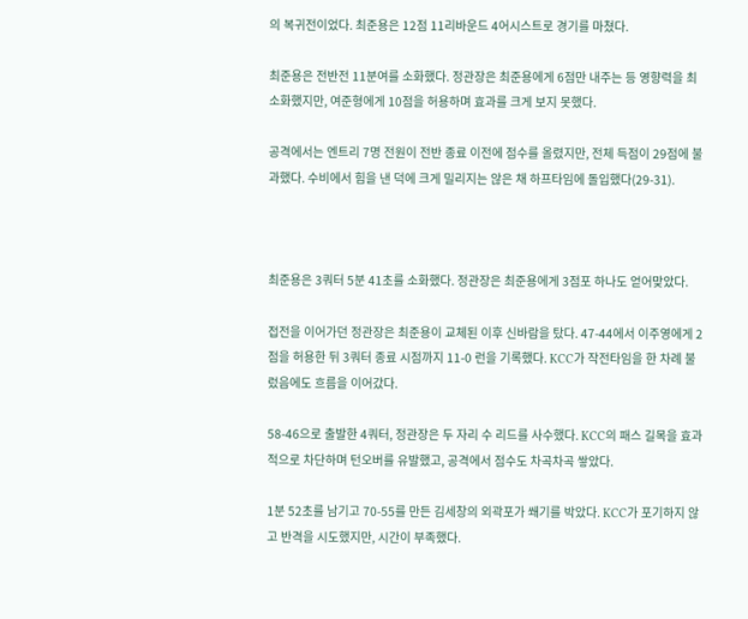의 복귀전이었다. 최준용은 12점 11리바운드 4어시스트로 경기를 마쳤다.

최준용은 전반전 11분여를 소화했다. 정관장은 최준용에게 6점만 내주는 등 영향력을 최소화했지만, 여준형에게 10점을 허용하며 효과를 크게 보지 못했다.

공격에서는 엔트리 7명 전원이 전반 종료 이전에 점수를 올렸지만, 전체 득점이 29점에 불과했다. 수비에서 힘을 낸 덕에 크게 밀리지는 않은 채 하프타임에 돌입했다(29-31).



최준용은 3쿼터 5분 41초를 소화했다. 정관장은 최준용에게 3점포 하나도 얻어맞았다.

접전을 이어가던 정관장은 최준용이 교체된 이후 신바람을 탔다. 47-44에서 이주영에게 2점을 허용한 뒤 3쿼터 종료 시점까지 11-0 런을 기록했다. KCC가 작전타임을 한 차례 불렀음에도 흐름을 이어갔다.

58-46으로 출발한 4쿼터, 정관장은 두 자리 수 리드를 사수했다. KCC의 패스 길목을 효과적으로 차단하며 턴오버를 유발했고, 공격에서 점수도 차곡차곡 쌓았다.

1분 52초를 남기고 70-55를 만든 김세창의 외곽포가 쐐기를 박았다. KCC가 포기하지 않고 반격을 시도했지만, 시간이 부족했다.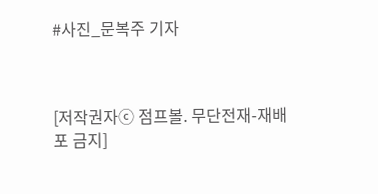#사진_문복주 기자



[저작권자ⓒ 점프볼. 무단전재-재배포 금지]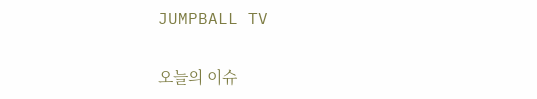JUMPBALL TV

오늘의 이슈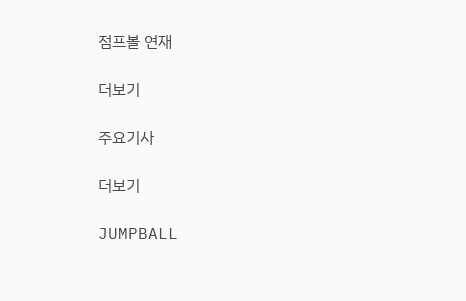점프볼 연재

더보기

주요기사

더보기

JUMPBALL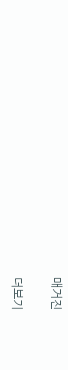매거진

더보기